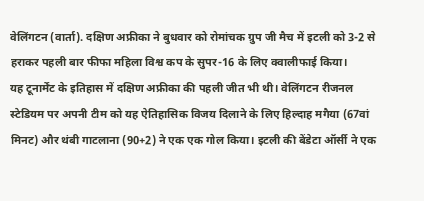वेलिंगटन (वार्ता). दक्षिण अफ्रीका ने बुधवार को रोमांचक ग्रुप जी मैच में इटली को 3-2 से हराकर पहली बार फीफा महिला विश्व कप के सुपर-16 के लिए क्वालीफाई किया।
यह टूनार्मेंट के इतिहास में दक्षिण अफ्रीका की पहली जीत भी थी। वेलिंगटन रीजनल स्टेडियम पर अपनी टीम को यह ऐतिहासिक विजय दिलाने के लिए हिल्दाह मगैया (67वां मिनट) और थंबी गाटलाना (90+2) ने एक एक गोल किया। इटली की बेंडेटा ऑर्सी ने एक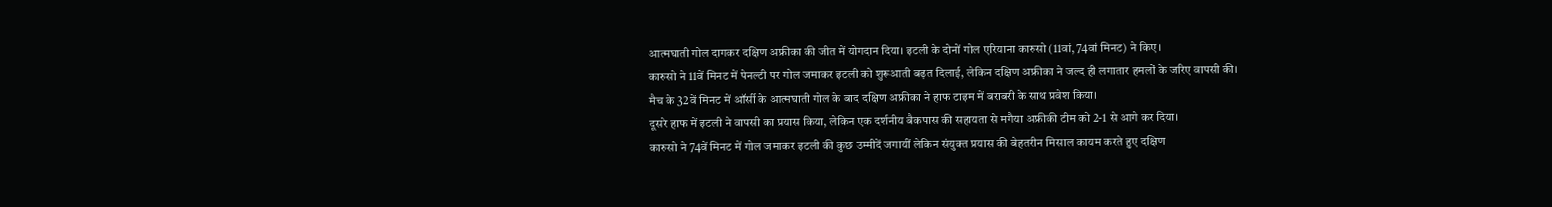आत्मघाती गोल दागकर दक्षिण अफ्रीका की जीत में योगदान दिया। इटली के दोनों गोल एरियाना कारुसो (11वां, 74वां मिनट) ने किए।
कारुसो ने 11वें मिनट में पेनल्टी पर गोल जमाकर इटली को शुरूआती बढ़त दिलाई, लेकिन दक्षिण अफ्रीका ने जल्द ही लगातार हमलों के जरिए वापसी की।
मैच के 32वें मिनट में ऑर्सी के आत्मघाती गोल के बाद दक्षिण अफ्रीका ने हाफ टाइम में बराबरी के साथ प्रवेश किया।
दूसरे हाफ में इटली ने वापसी का प्रयास किया, लेकिन एक दर्शनीय बैकपास की सहायता से मगैया अफ्रीकी टीम को 2-1 से आगे कर दिया।
कारुसो ने 74वें मिनट में गोल जमाकर इटली की कुछ उम्मीदें जगायीं लेकिन संयुक्त प्रयास की बेहतरीन मिसाल कायम करते हुए दक्षिण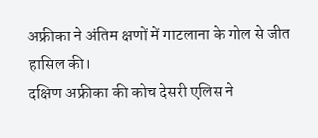अफ्रीका ने अंतिम क्षणों में गाटलाना के गोल से जीत हासिल की।
दक्षिण अफ्रीका की कोच देसरी एलिस ने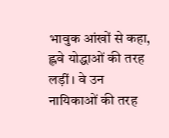भावुक आंखों से कहा, ह्लवे योद्धाओं की तरह लड़ीं। वे उन नायिकाओं की तरह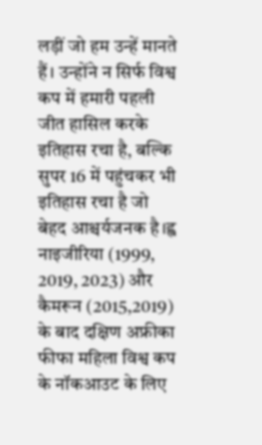लड़ीं जो हम उन्हें मानते हैं। उन्होंने न सिर्फ विश्व कप में हमारी पहली जीत हासिल करके इतिहास रचा है, बल्कि सुपर 16 में पहुंचकर भी इतिहास रचा है जो बेहद आश्चर्यजनक है।ह्व
नाइजीरिया (1999, 2019, 2023) और कैमरून (2015,2019) के बाद दक्षिण अफ्रीका फीफा महिला विश्व कप के नॉकआउट के लिए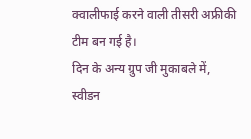क्वालीफाई करने वाली तीसरी अफ्रीकी टीम बन गई है।
दिन के अन्य ग्रुप जी मुकाबले में, स्वीडन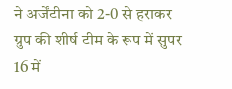ने अर्जेंटीना को 2-0 से हराकर ग्रुप की शीर्ष टीम के रूप में सुपर 16 में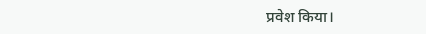प्रवेश किया।